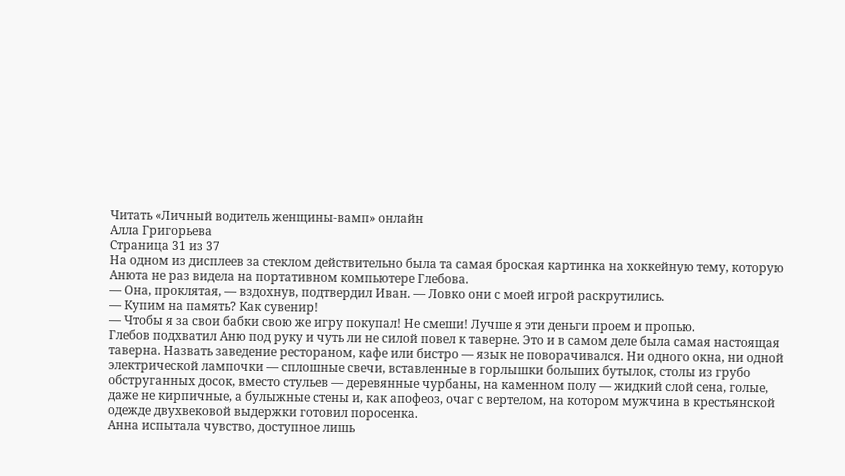Читать «Личный водитель женщины-вамп» онлайн
Алла Григорьева
Страница 31 из 37
На одном из дисплеев за стеклом действительно была та самая броская картинка на хоккейную тему, которую Анюта не раз видела на портативном компьютере Глебова.
— Она, проклятая, — вздохнув, подтвердил Иван. — Ловко они с моей игрой раскрутились.
— Купим на память? Как сувенир!
— Чтобы я за свои бабки свою же игру покупал! Не смеши! Лучше я эти деньги проем и пропью.
Глебов подхватил Аню под руку и чуть ли не силой повел к таверне. Это и в самом деле была самая настоящая таверна. Назвать заведение рестораном, кафе или бистро — язык не поворачивался. Ни одного окна, ни одной электрической лампочки — сплошные свечи, вставленные в горлышки больших бутылок, столы из грубо обструганных досок, вместо стульев — деревянные чурбаны, на каменном полу — жидкий слой сена, голые, даже не кирпичные, а булыжные стены и, как апофеоз, очаг с вертелом, на котором мужчина в крестьянской одежде двухвековой выдержки готовил поросенка.
Анна испытала чувство, доступное лишь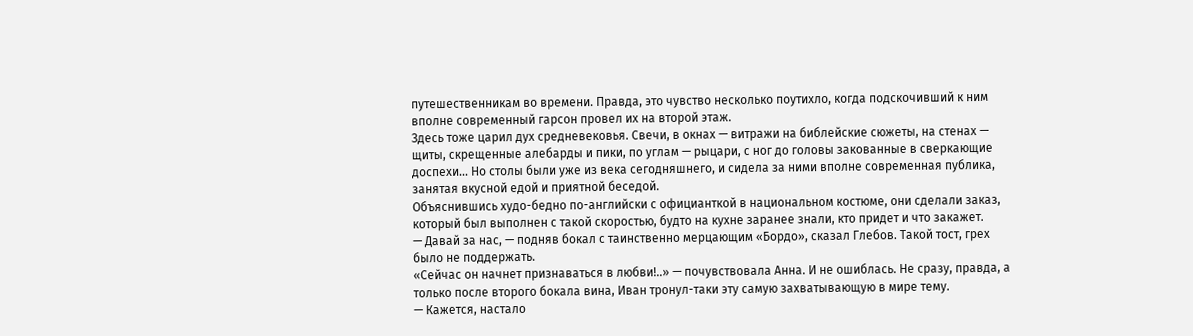путешественникам во времени. Правда, это чувство несколько поутихло, когда подскочивший к ним вполне современный гарсон провел их на второй этаж.
Здесь тоже царил дух средневековья. Свечи, в окнах — витражи на библейские сюжеты, на стенах — щиты, скрещенные алебарды и пики, по углам — рыцари, с ног до головы закованные в сверкающие доспехи... Но столы были уже из века сегодняшнего, и сидела за ними вполне современная публика, занятая вкусной едой и приятной беседой.
Объяснившись худо-бедно по-английски с официанткой в национальном костюме, они сделали заказ, который был выполнен с такой скоростью, будто на кухне заранее знали, кто придет и что закажет.
— Давай за нас, — подняв бокал с таинственно мерцающим «Бордо», сказал Глебов. Такой тост, грех было не поддержать.
«Сейчас он начнет признаваться в любви!..» — почувствовала Анна. И не ошиблась. Не сразу, правда, а только после второго бокала вина, Иван тронул-таки эту самую захватывающую в мире тему.
— Кажется, настало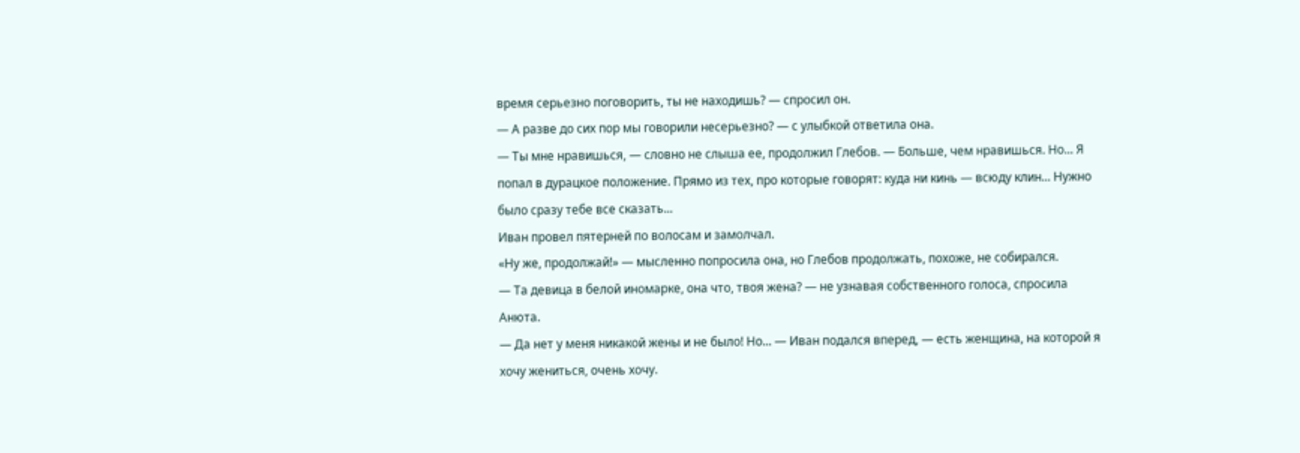время серьезно поговорить, ты не находишь? — спросил он.
— А разве до сих пор мы говорили несерьезно? — с улыбкой ответила она.
— Ты мне нравишься, — словно не слыша ее, продолжил Глебов. — Больше, чем нравишься. Но... Я попал в дурацкое положение. Прямо из тех, про которые говорят: куда ни кинь — всюду клин... Нужно было сразу тебе все сказать...
Иван провел пятерней по волосам и замолчал.
«Ну же, продолжай!» — мысленно попросила она, но Глебов продолжать, похоже, не собирался.
— Та девица в белой иномарке, она что, твоя жена? — не узнавая собственного голоса, спросила Анюта.
— Да нет у меня никакой жены и не было! Но... — Иван подался вперед, — есть женщина, на которой я хочу жениться, очень хочу.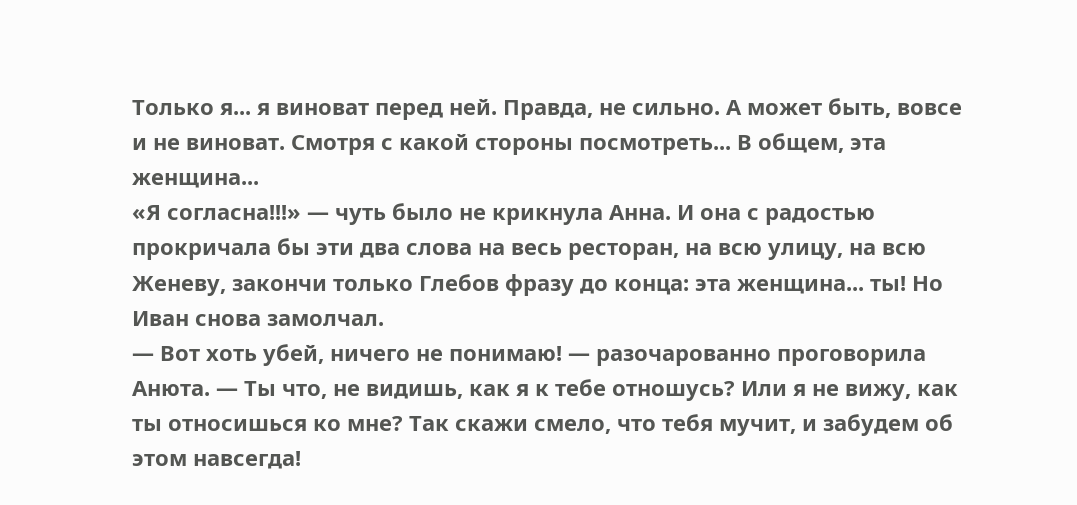Только я... я виноват перед ней. Правда, не сильно. А может быть, вовсе и не виноват. Смотря с какой стороны посмотреть... В общем, эта женщина...
«Я согласна!!!» — чуть было не крикнула Анна. И она с радостью прокричала бы эти два слова на весь ресторан, на всю улицу, на всю Женеву, закончи только Глебов фразу до конца: эта женщина... ты! Но Иван снова замолчал.
— Вот хоть убей, ничего не понимаю! — разочарованно проговорила Анюта. — Ты что, не видишь, как я к тебе отношусь? Или я не вижу, как ты относишься ко мне? Так скажи смело, что тебя мучит, и забудем об этом навсегда!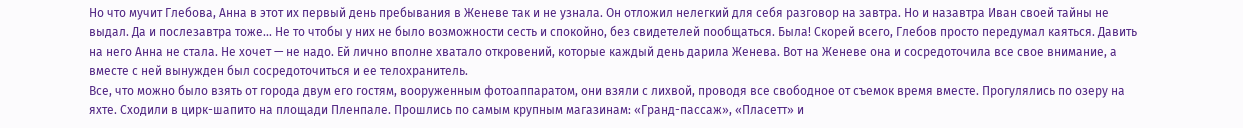Но что мучит Глебова, Анна в этот их первый день пребывания в Женеве так и не узнала. Он отложил нелегкий для себя разговор на завтра. Но и назавтра Иван своей тайны не выдал. Да и послезавтра тоже... Не то чтобы у них не было возможности сесть и спокойно, без свидетелей пообщаться. Была! Скорей всего, Глебов просто передумал каяться. Давить на него Анна не стала. Не хочет — не надо. Ей лично вполне хватало откровений, которые каждый день дарила Женева. Вот на Женеве она и сосредоточила все свое внимание, а вместе с ней вынужден был сосредоточиться и ее телохранитель.
Все, что можно было взять от города двум его гостям, вооруженным фотоаппаратом, они взяли с лихвой, проводя все свободное от съемок время вместе. Прогулялись по озеру на яхте. Сходили в цирк-шапито на площади Пленпале. Прошлись по самым крупным магазинам: «Гранд-пассаж», «Пласетт» и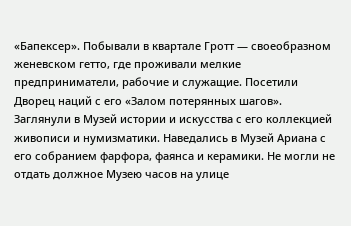«Бапексер». Побывали в квартале Гротт — своеобразном женевском гетто, где проживали мелкие предприниматели, рабочие и служащие. Посетили Дворец наций с его «Залом потерянных шагов». Заглянули в Музей истории и искусства с его коллекцией живописи и нумизматики. Наведались в Музей Ариана с его собранием фарфора, фаянса и керамики. Не могли не отдать должное Музею часов на улице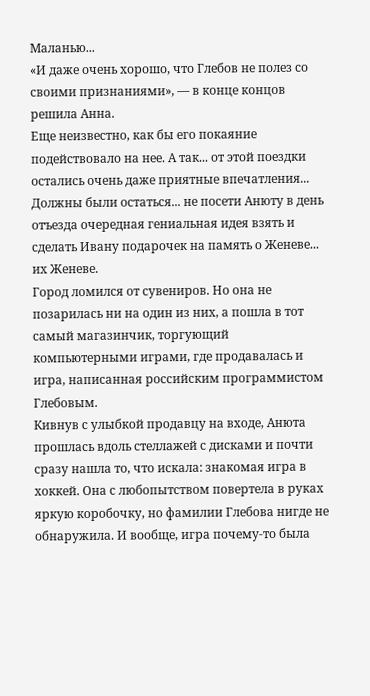Маланью...
«И даже очень хорошо, что Глебов не полез со своими признаниями», — в конце концов решила Анна.
Еще неизвестно, как бы его покаяние подействовало на нее. А так... от этой поездки остались очень даже приятные впечатления... Должны были остаться... не посети Анюту в день отъезда очередная гениальная идея взять и сделать Ивану подарочек на память о Женеве... их Женеве.
Город ломился от сувениров. Но она не позарилась ни на один из них, а пошла в тот самый магазинчик, торгующий компьютерными играми, где продавалась и игра, написанная российским программистом Глебовым.
Кивнув с улыбкой продавцу на входе, Анюта прошлась вдоль стеллажей с дисками и почти сразу нашла то, что искала: знакомая игра в хоккей. Она с любопытством повертела в руках яркую коробочку, но фамилии Глебова нигде не обнаружила. И вообще, игра почему-то была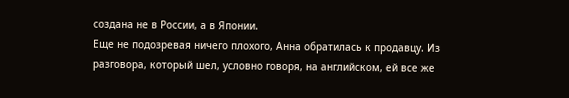создана не в России, а в Японии.
Еще не подозревая ничего плохого, Анна обратилась к продавцу. Из разговора, который шел, условно говоря, на английском, ей все же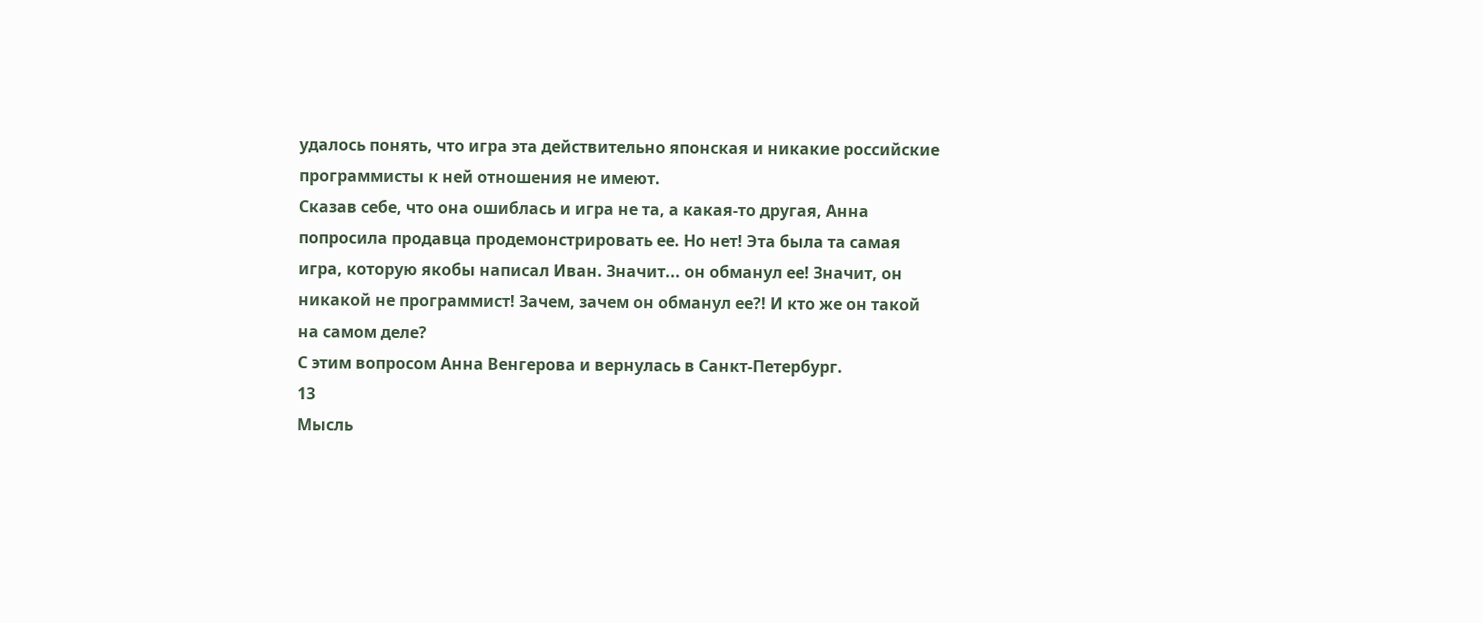удалось понять, что игра эта действительно японская и никакие российские программисты к ней отношения не имеют.
Сказав себе, что она ошиблась и игра не та, а какая-то другая, Анна попросила продавца продемонстрировать ее. Но нет! Эта была та самая игра, которую якобы написал Иван. Значит... он обманул ее! Значит, он никакой не программист! Зачем, зачем он обманул ее?! И кто же он такой на самом деле?
С этим вопросом Анна Венгерова и вернулась в Санкт-Петербург.
13
Мысль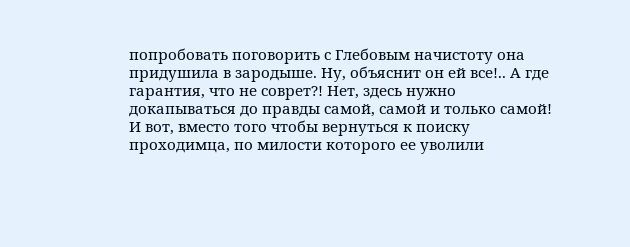попробовать поговорить с Глебовым начистоту она придушила в зародыше. Ну, объяснит он ей все!.. А где гарантия, что не соврет?! Нет, здесь нужно докапываться до правды самой, самой и только самой!
И вот, вместо того чтобы вернуться к поиску проходимца, по милости которого ее уволили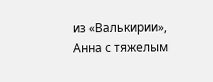из «Валькирии», Анна с тяжелым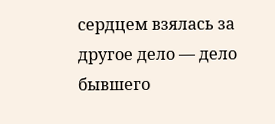сердцем взялась за другое дело — дело бывшего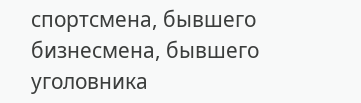спортсмена, бывшего бизнесмена, бывшего уголовника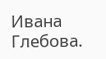Ивана Глебова.